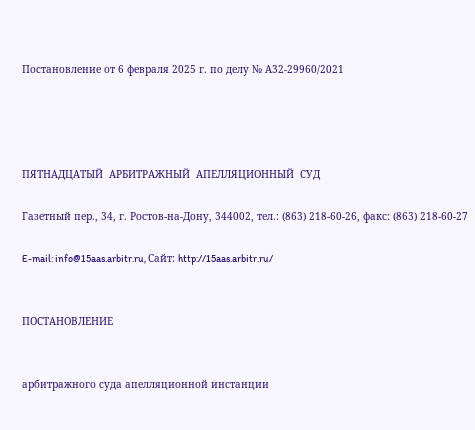Постановление от 6 февраля 2025 г. по делу № А32-29960/2021




ПЯТНАДЦАТЫЙ  АРБИТРАЖНЫЙ  АПЕЛЛЯЦИОННЫЙ  СУД

Газетный пер., 34, г. Ростов-на-Дону, 344002, тел.: (863) 218-60-26, факс: (863) 218-60-27

E-mail: info@15aas.arbitr.ru, Сайт: http://15aas.arbitr.ru/


ПОСТАНОВЛЕНИЕ


арбитражного суда апелляционной инстанции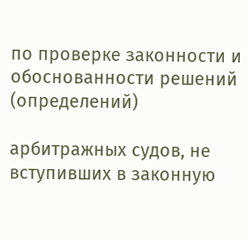по проверке законности и обоснованности решений (определений)

арбитражных судов, не вступивших в законную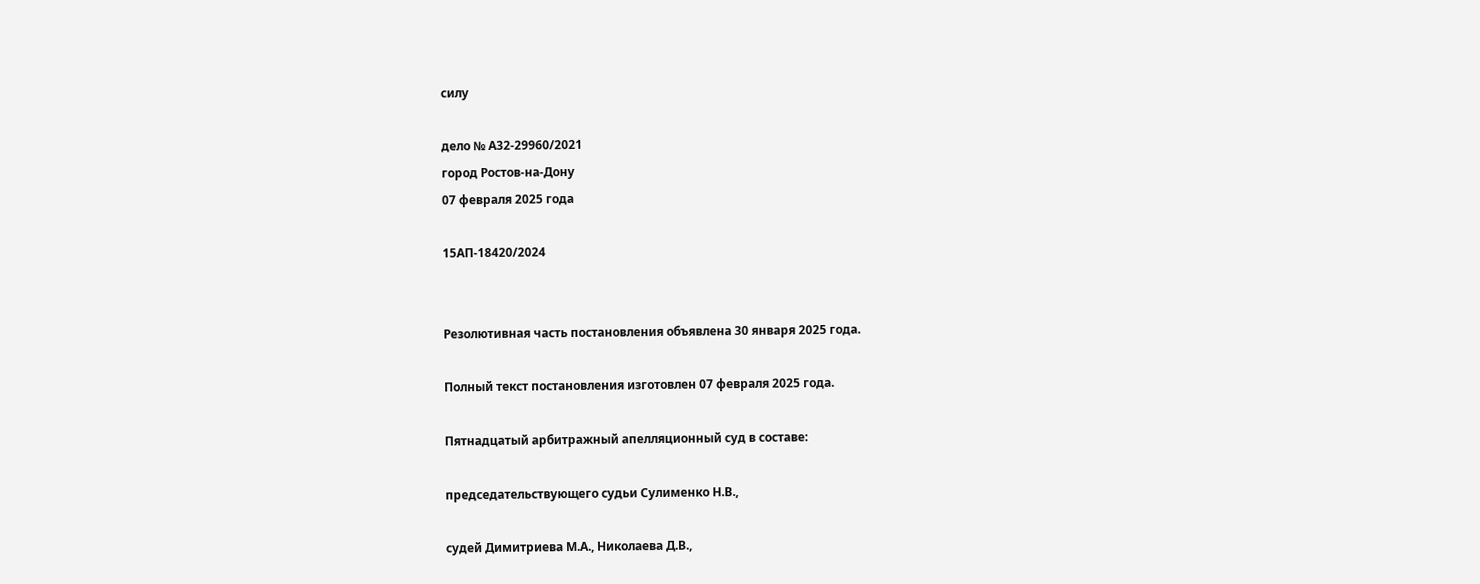силу

дело № А32-29960/2021
город Ростов-на-Дону
07 февраля 2025 года

15АП-18420/2024


Резолютивная часть постановления объявлена 30 января 2025 года.

Полный текст постановления изготовлен 07 февраля 2025 года.

Пятнадцатый арбитражный апелляционный суд в составе:

председательствующего судьи Сулименко Н.В.,

судей Димитриева М.А., Николаева Д.В.,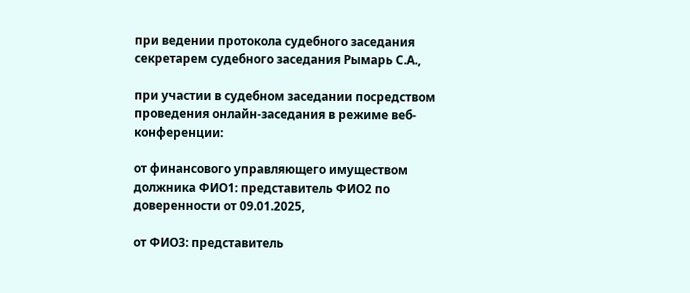при ведении протокола судебного заседания секретарем судебного заседания Рымарь С.А.,

при участии в судебном заседании посредством проведения онлайн-заседания в режиме веб-конференции:

от финансового управляющего имуществом должника ФИО1: представитель ФИО2 по доверенности от 09.01.2025,

от ФИО3: представитель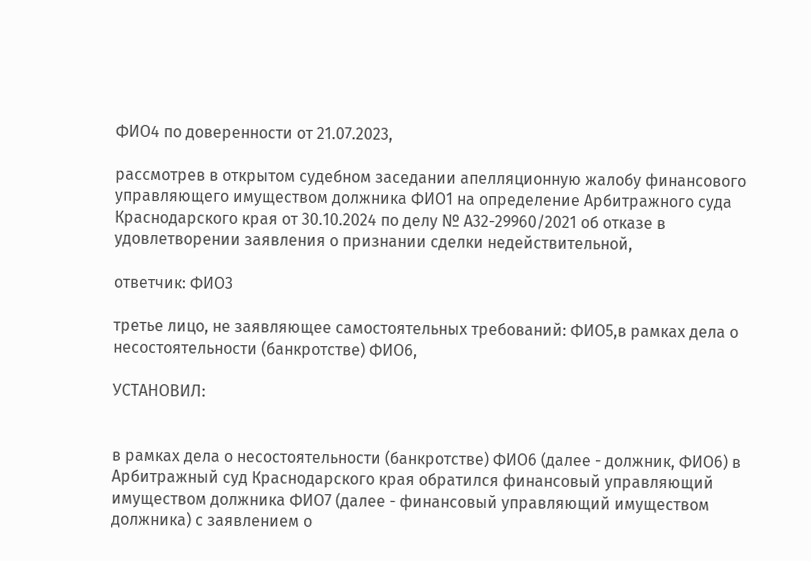ФИО4 по доверенности от 21.07.2023,

рассмотрев в открытом судебном заседании апелляционную жалобу финансового управляющего имуществом должника ФИО1 на определение Арбитражного суда Краснодарского края от 30.10.2024 по делу № А32-29960/2021 об отказе в удовлетворении заявления о признании сделки недействительной,

ответчик: ФИО3

третье лицо, не заявляющее самостоятельных требований: ФИО5,в рамках дела о несостоятельности (банкротстве) ФИО6,

УСТАНОВИЛ:


в рамках дела о несостоятельности (банкротстве) ФИО6 (далее - должник, ФИО6) в Арбитражный суд Краснодарского края обратился финансовый управляющий имуществом должника ФИО7 (далее - финансовый управляющий имуществом должника) с заявлением о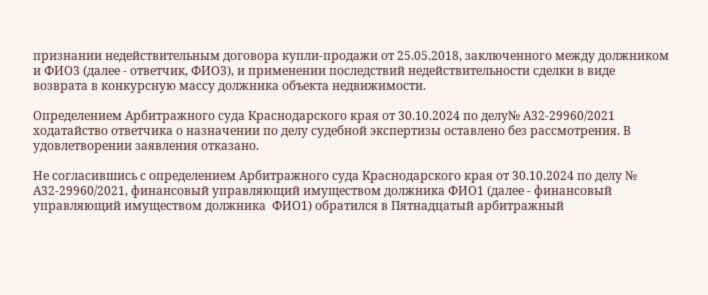признании недействительным договора купли-продажи от 25.05.2018, заключенного между должником и ФИО3 (далее - ответчик, ФИО3), и применении последствий недействительности сделки в виде возврата в конкурсную массу должника объекта недвижимости.

Определением Арбитражного суда Краснодарского края от 30.10.2024 по делу№ А32-29960/2021 ходатайство ответчика о назначении по делу судебной экспертизы оставлено без рассмотрения. В удовлетворении заявления отказано.

Не согласившись с определением Арбитражного суда Краснодарского края от 30.10.2024 по делу № А32-29960/2021, финансовый управляющий имуществом должника ФИО1 (далее - финансовый управляющий имуществом должника  ФИО1) обратился в Пятнадцатый арбитражный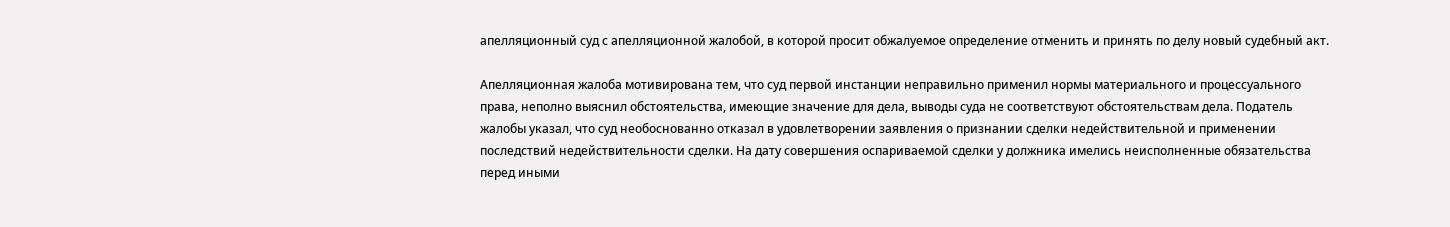апелляционный суд с апелляционной жалобой, в которой просит обжалуемое определение отменить и принять по делу новый судебный акт.

Апелляционная жалоба мотивирована тем, что суд первой инстанции неправильно применил нормы материального и процессуального права, неполно выяснил обстоятельства, имеющие значение для дела, выводы суда не соответствуют обстоятельствам дела. Податель жалобы указал, что суд необоснованно отказал в удовлетворении заявления о признании сделки недействительной и применении последствий недействительности сделки. На дату совершения оспариваемой сделки у должника имелись неисполненные обязательства перед иными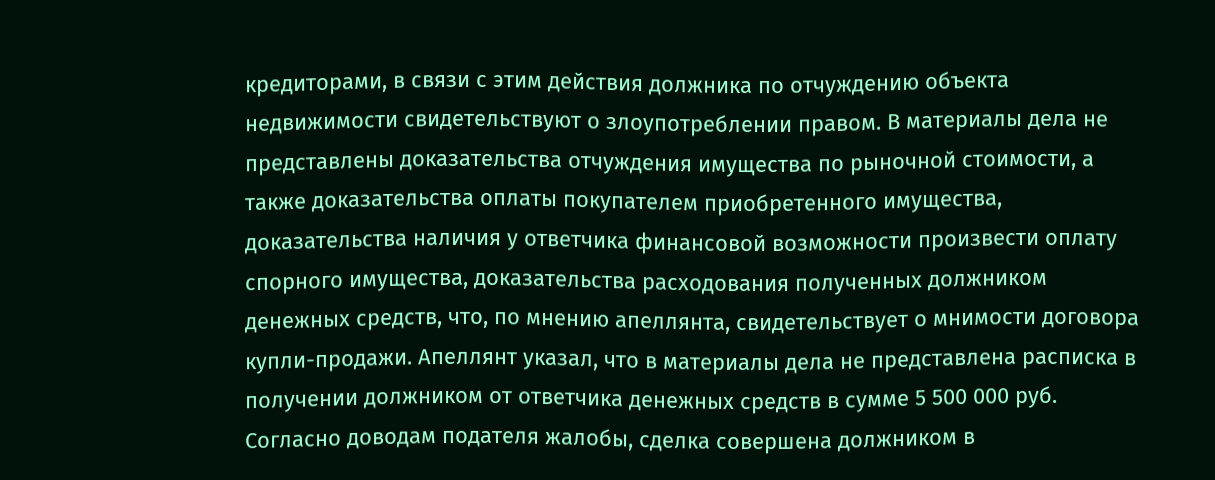кредиторами, в связи с этим действия должника по отчуждению объекта недвижимости свидетельствуют о злоупотреблении правом. В материалы дела не представлены доказательства отчуждения имущества по рыночной стоимости, а также доказательства оплаты покупателем приобретенного имущества, доказательства наличия у ответчика финансовой возможности произвести оплату спорного имущества, доказательства расходования полученных должником денежных средств, что, по мнению апеллянта, свидетельствует о мнимости договора купли-продажи. Апеллянт указал, что в материалы дела не представлена расписка в получении должником от ответчика денежных средств в сумме 5 500 000 руб. Согласно доводам подателя жалобы, сделка совершена должником в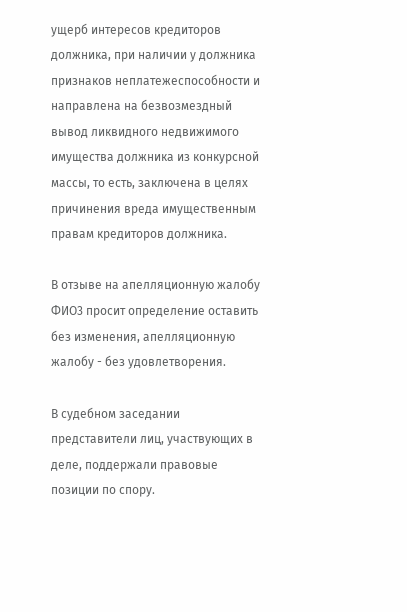ущерб интересов кредиторов должника, при наличии у должника признаков неплатежеспособности и направлена на безвозмездный вывод ликвидного недвижимого имущества должника из конкурсной массы, то есть, заключена в целях причинения вреда имущественным правам кредиторов должника.

В отзыве на апелляционную жалобу ФИО3 просит определение оставить без изменения, апелляционную жалобу - без удовлетворения.

В судебном заседании представители лиц, участвующих в деле, поддержали правовые позиции по спору.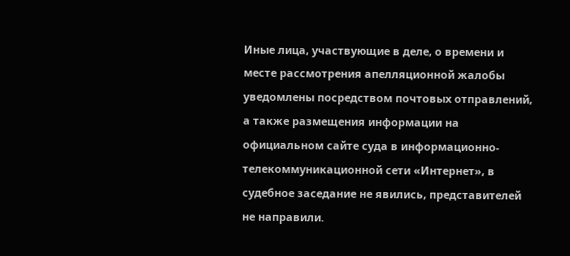Иные лица, участвующие в деле, о времени и месте рассмотрения апелляционной жалобы уведомлены посредством почтовых отправлений, а также размещения информации на официальном сайте суда в информационно-телекоммуникационной сети «Интернет», в судебное заседание не явились, представителей не направили.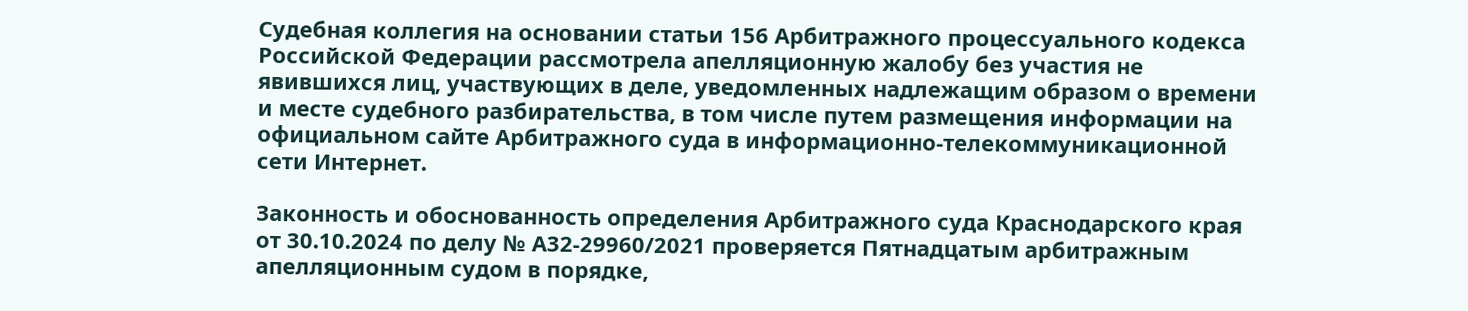Судебная коллегия на основании статьи 156 Арбитражного процессуального кодекса Российской Федерации рассмотрела апелляционную жалобу без участия не явившихся лиц, участвующих в деле, уведомленных надлежащим образом о времени и месте судебного разбирательства, в том числе путем размещения информации на официальном сайте Арбитражного суда в информационно-телекоммуникационной сети Интернет.

Законность и обоснованность определения Арбитражного суда Краснодарского края от 30.10.2024 по делу № А32-29960/2021 проверяется Пятнадцатым арбитражным апелляционным судом в порядке,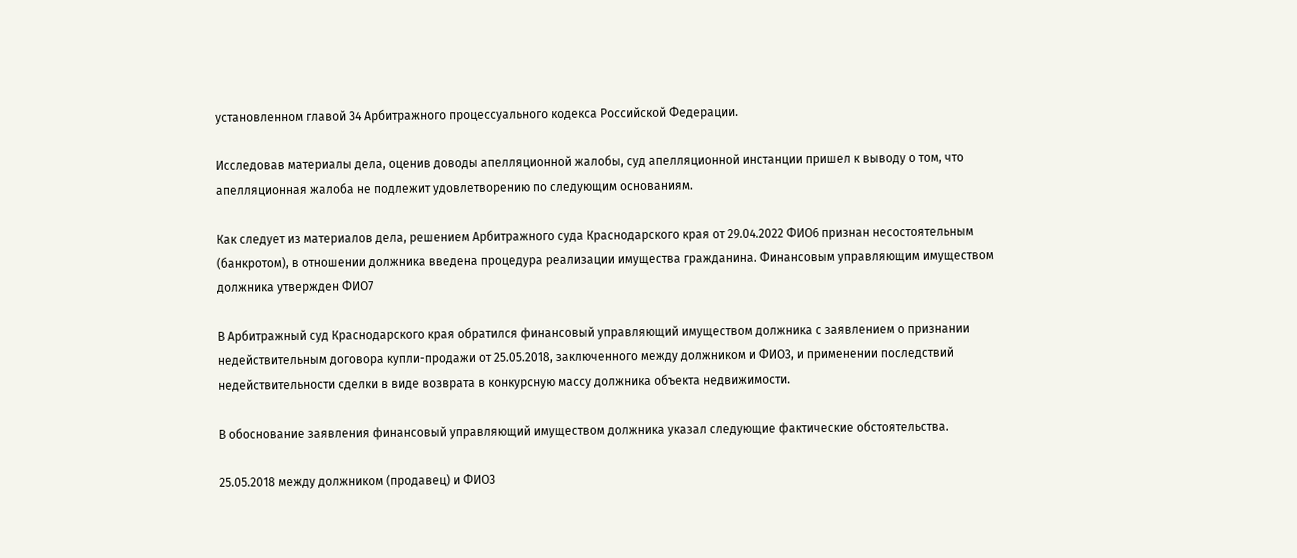установленном главой 34 Арбитражного процессуального кодекса Российской Федерации.

Исследовав материалы дела, оценив доводы апелляционной жалобы, суд апелляционной инстанции пришел к выводу о том, что апелляционная жалоба не подлежит удовлетворению по следующим основаниям.

Как следует из материалов дела, решением Арбитражного суда Краснодарского края от 29.04.2022 ФИО6 признан несостоятельным (банкротом), в отношении должника введена процедура реализации имущества гражданина. Финансовым управляющим имуществом должника утвержден ФИО7

В Арбитражный суд Краснодарского края обратился финансовый управляющий имуществом должника с заявлением о признании недействительным договора купли-продажи от 25.05.2018, заключенного между должником и ФИО3, и применении последствий недействительности сделки в виде возврата в конкурсную массу должника объекта недвижимости.

В обоснование заявления финансовый управляющий имуществом должника указал следующие фактические обстоятельства.

25.05.2018 между должником (продавец) и ФИО3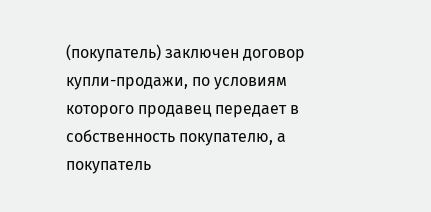(покупатель) заключен договор купли-продажи, по условиям которого продавец передает в собственность покупателю, а покупатель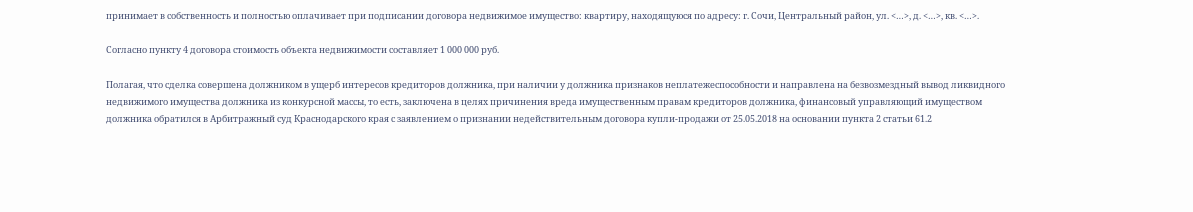принимает в собственность и полностью оплачивает при подписании договора недвижимое имущество: квартиру, находящуюся по адресу: г. Сочи, Центральный район, ул. <…>, д. <…>, кв. <…>.

Согласно пункту 4 договора стоимость объекта недвижимости составляет 1 000 000 руб.

Полагая, что сделка совершена должником в ущерб интересов кредиторов должника, при наличии у должника признаков неплатежеспособности и направлена на безвозмездный вывод ликвидного недвижимого имущества должника из конкурсной массы, то есть, заключена в целях причинения вреда имущественным правам кредиторов должника, финансовый управляющий имуществом должника обратился в Арбитражный суд Краснодарского края с заявлением о признании недействительным договора купли-продажи от 25.05.2018 на основании пункта 2 статьи 61.2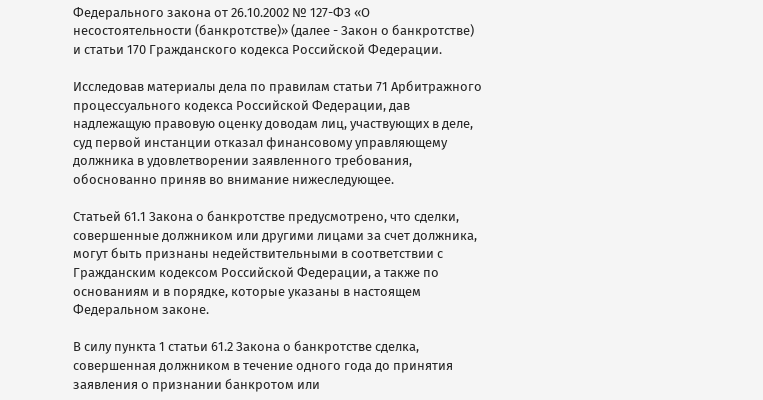Федерального закона от 26.10.2002 № 127-ФЗ «О несостоятельности (банкротстве)» (далее - Закон о банкротстве) и статьи 170 Гражданского кодекса Российской Федерации.

Исследовав материалы дела по правилам статьи 71 Арбитражного процессуального кодекса Российской Федерации, дав надлежащую правовую оценку доводам лиц, участвующих в деле, суд первой инстанции отказал финансовому управляющему должника в удовлетворении заявленного требования, обоснованно приняв во внимание нижеследующее.

Статьей 61.1 Закона о банкротстве предусмотрено, что сделки, совершенные должником или другими лицами за счет должника, могут быть признаны недействительными в соответствии с Гражданским кодексом Российской Федерации, а также по основаниям и в порядке, которые указаны в настоящем Федеральном законе.

В силу пункта 1 статьи 61.2 Закона о банкротстве сделка, совершенная должником в течение одного года до принятия заявления о признании банкротом или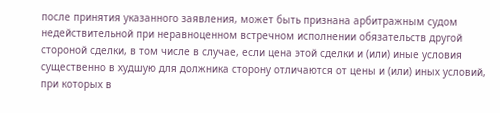после принятия указанного заявления, может быть признана арбитражным судом недействительной при неравноценном встречном исполнении обязательств другой стороной сделки, в том числе в случае, если цена этой сделки и (или) иные условия существенно в худшую для должника сторону отличаются от цены и (или) иных условий, при которых в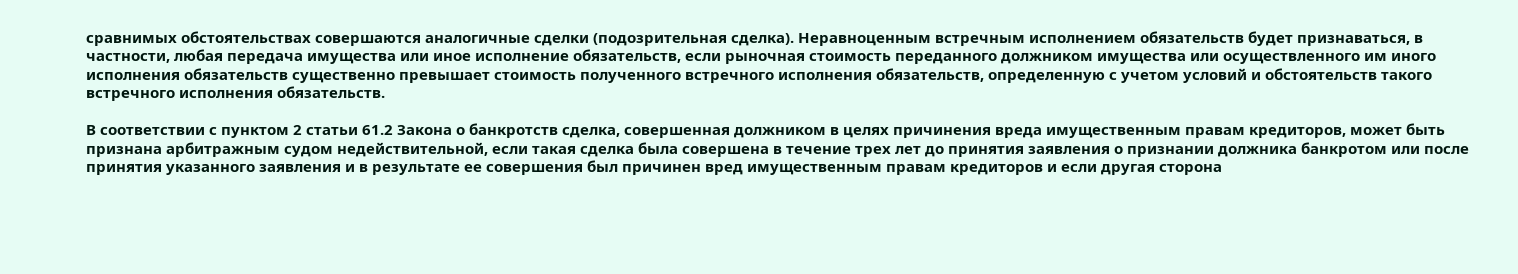сравнимых обстоятельствах совершаются аналогичные сделки (подозрительная сделка). Неравноценным встречным исполнением обязательств будет признаваться, в частности, любая передача имущества или иное исполнение обязательств, если рыночная стоимость переданного должником имущества или осуществленного им иного исполнения обязательств существенно превышает стоимость полученного встречного исполнения обязательств, определенную с учетом условий и обстоятельств такого встречного исполнения обязательств.

В соответствии с пунктом 2 статьи 61.2 Закона о банкротств сделка, совершенная должником в целях причинения вреда имущественным правам кредиторов, может быть признана арбитражным судом недействительной, если такая сделка была совершена в течение трех лет до принятия заявления о признании должника банкротом или после принятия указанного заявления и в результате ее совершения был причинен вред имущественным правам кредиторов и если другая сторона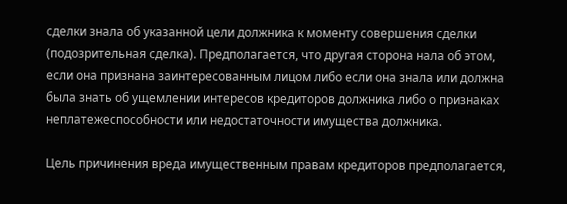сделки знала об указанной цели должника к моменту совершения сделки (подозрительная сделка). Предполагается, что другая сторона нала об этом, если она признана заинтересованным лицом либо если она знала или должна была знать об ущемлении интересов кредиторов должника либо о признаках неплатежеспособности или недостаточности имущества должника.

Цель причинения вреда имущественным правам кредиторов предполагается,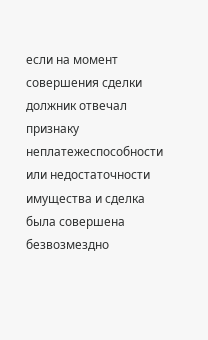если на момент совершения сделки должник отвечал признаку неплатежеспособности или недостаточности имущества и сделка была совершена безвозмездно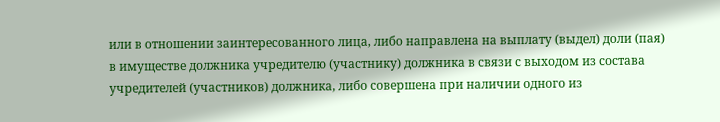или в отношении заинтересованного лица, либо направлена на выплату (выдел) доли (пая) в имуществе должника учредителю (участнику) должника в связи с выходом из состава учредителей (участников) должника, либо совершена при наличии одного из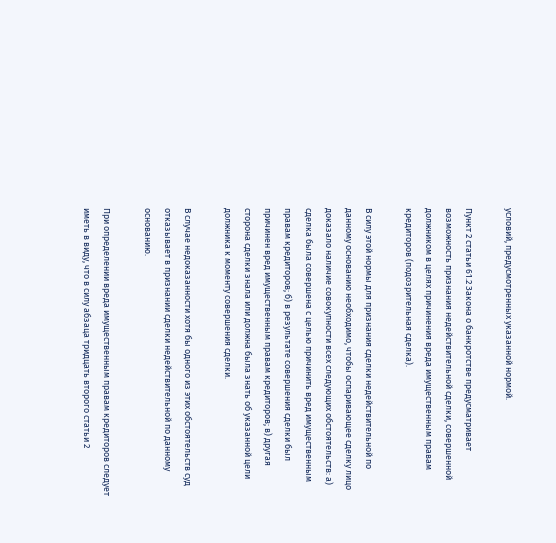условий, предусмотренных указанной нормой.

Пункт 2 статьи 61.2 Закона о банкротстве предусматривает возможность признания недействительной сделки, совершенной должником в целях причинения вреда имущественным правам кредиторов (подозрительная сделка).

В силу этой нормы для признания сделки недействительной по данному основанию необходимо, чтобы оспаривающее сделку лицо доказало наличие совокупности всех следующих обстоятельств: а) сделка была совершена с целью причинить вред имущественным правам кредиторов; б) в результате совершения сделки был причинен вред имущественным правам кредиторов; в) другая сторона сделки знала или должна была знать об указанной цели должника к моменту совершения сделки.

В случае недоказанности хотя бы одного из этих обстоятельств суд отказывает в признании сделки недействительной по данному основанию.

При определении вреда имущественным правам кредиторов следует иметь в виду, что в силу абзаца тридцать второго статьи 2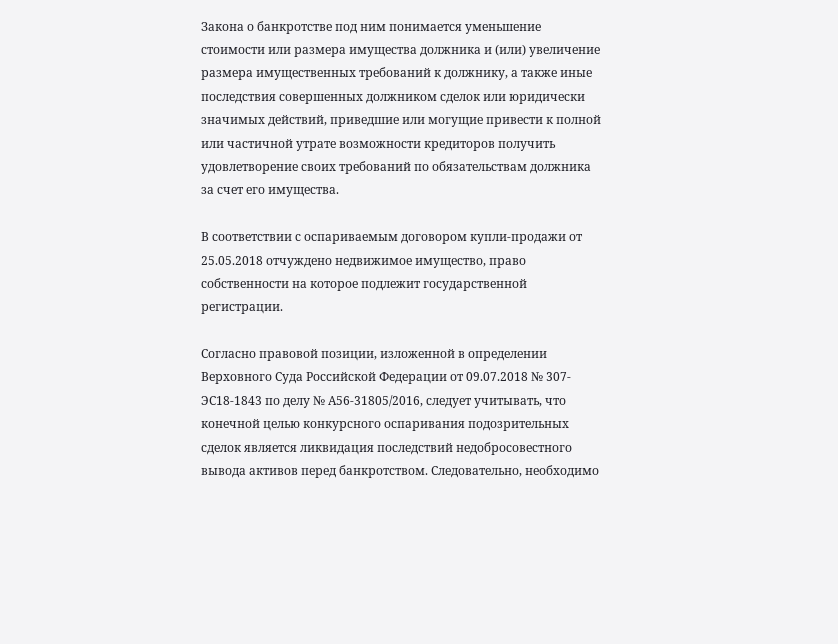Закона о банкротстве под ним понимается уменьшение стоимости или размера имущества должника и (или) увеличение размера имущественных требований к должнику, а также иные последствия совершенных должником сделок или юридически значимых действий, приведшие или могущие привести к полной или частичной утрате возможности кредиторов получить удовлетворение своих требований по обязательствам должника за счет его имущества.

В соответствии с оспариваемым договором купли-продажи от 25.05.2018 отчуждено недвижимое имущество, право собственности на которое подлежит государственной регистрации.

Согласно правовой позиции, изложенной в определении Верховного Суда Российской Федерации от 09.07.2018 № 307-ЭС18-1843 по делу № А56-31805/2016, следует учитывать, что конечной целью конкурсного оспаривания подозрительных сделок является ликвидация последствий недобросовестного вывода активов перед банкротством. Следовательно, необходимо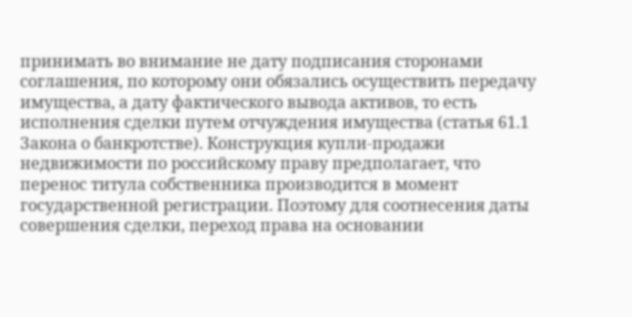принимать во внимание не дату подписания сторонами соглашения, по которому они обязались осуществить передачу имущества, а дату фактического вывода активов, то есть исполнения сделки путем отчуждения имущества (статья 61.1 Закона о банкротстве). Конструкция купли-продажи недвижимости по российскому праву предполагает, что перенос титула собственника производится в момент государственной регистрации. Поэтому для соотнесения даты совершения сделки, переход права на основании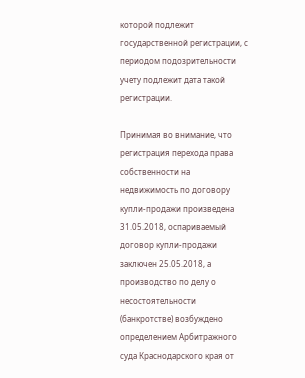которой подлежит государственной регистрации, с периодом подозрительности учету подлежит дата такой регистрации.

Принимая во внимание, что регистрация перехода права собственности на недвижимость по договору купли-продажи произведена 31.05.2018, оспариваемый договор купли-продажи заключен 25.05.2018, а производство по делу о несостоятельности (банкротстве) возбуждено определением Арбитражного суда Краснодарского края от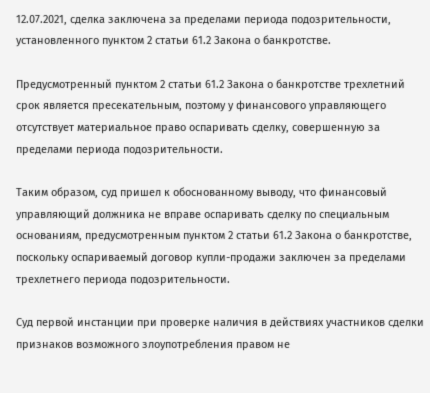12.07.2021, сделка заключена за пределами периода подозрительности, установленного пунктом 2 статьи 61.2 Закона о банкротстве.

Предусмотренный пунктом 2 статьи 61.2 Закона о банкротстве трехлетний срок является пресекательным, поэтому у финансового управляющего отсутствует материальное право оспаривать сделку, совершенную за пределами периода подозрительности.

Таким образом, суд пришел к обоснованному выводу, что финансовый управляющий должника не вправе оспаривать сделку по специальным основаниям, предусмотренным пунктом 2 статьи 61.2 Закона о банкротстве, поскольку оспариваемый договор купли-продажи заключен за пределами трехлетнего периода подозрительности.

Суд первой инстанции при проверке наличия в действиях участников сделки признаков возможного злоупотребления правом не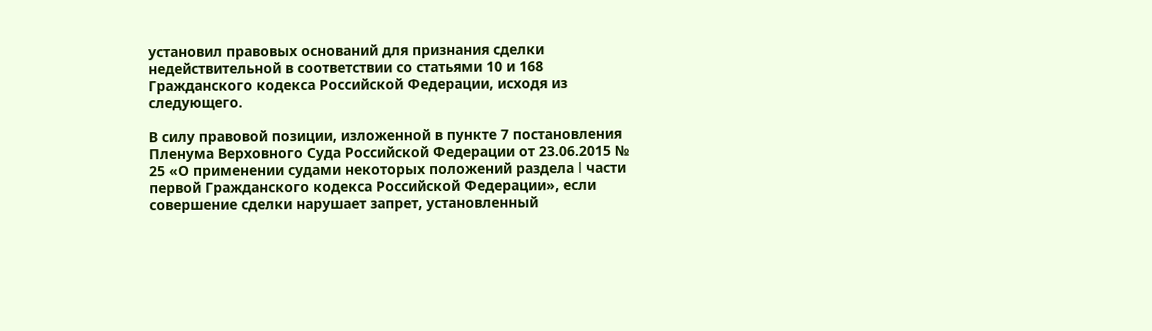установил правовых оснований для признания сделки недействительной в соответствии со статьями 10 и 168 Гражданского кодекса Российской Федерации, исходя из следующего.

В силу правовой позиции, изложенной в пункте 7 постановления Пленума Верховного Суда Российской Федерации от 23.06.2015 № 25 «О применении судами некоторых положений раздела I части первой Гражданского кодекса Российской Федерации», если совершение сделки нарушает запрет, установленный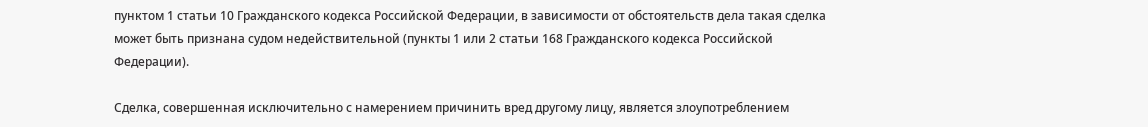пунктом 1 статьи 10 Гражданского кодекса Российской Федерации, в зависимости от обстоятельств дела такая сделка может быть признана судом недействительной (пункты 1 или 2 статьи 168 Гражданского кодекса Российской Федерации).

Сделка, совершенная исключительно с намерением причинить вред другому лицу, является злоупотреблением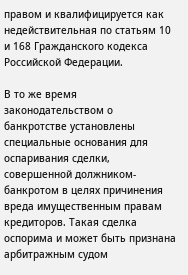правом и квалифицируется как недействительная по статьям 10 и 168 Гражданского кодекса Российской Федерации.

В то же время законодательством о банкротстве установлены специальные основания для оспаривания сделки, совершенной должником-банкротом в целях причинения вреда имущественным правам кредиторов. Такая сделка оспорима и может быть признана арбитражным судом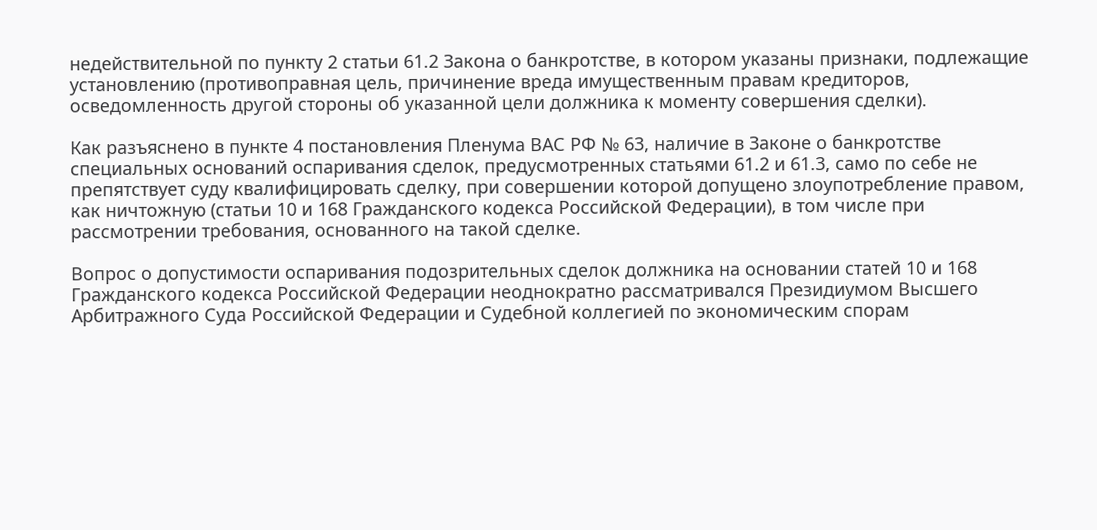недействительной по пункту 2 статьи 61.2 Закона о банкротстве, в котором указаны признаки, подлежащие установлению (противоправная цель, причинение вреда имущественным правам кредиторов, осведомленность другой стороны об указанной цели должника к моменту совершения сделки).

Как разъяснено в пункте 4 постановления Пленума ВАС РФ № 63, наличие в Законе о банкротстве специальных оснований оспаривания сделок, предусмотренных статьями 61.2 и 61.3, само по себе не препятствует суду квалифицировать сделку, при совершении которой допущено злоупотребление правом, как ничтожную (статьи 10 и 168 Гражданского кодекса Российской Федерации), в том числе при рассмотрении требования, основанного на такой сделке.

Вопрос о допустимости оспаривания подозрительных сделок должника на основании статей 10 и 168 Гражданского кодекса Российской Федерации неоднократно рассматривался Президиумом Высшего Арбитражного Суда Российской Федерации и Судебной коллегией по экономическим спорам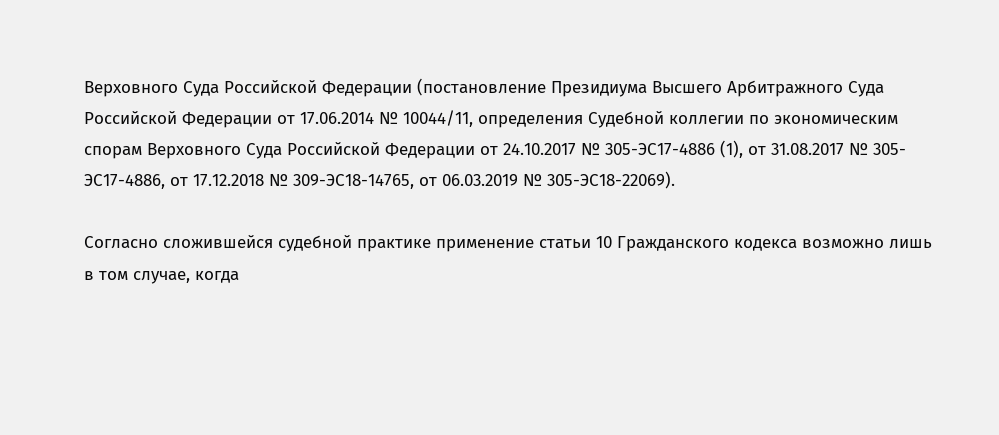Верховного Суда Российской Федерации (постановление Президиума Высшего Арбитражного Суда Российской Федерации от 17.06.2014 № 10044/11, определения Судебной коллегии по экономическим спорам Верховного Суда Российской Федерации от 24.10.2017 № 305-ЭС17-4886 (1), от 31.08.2017 № 305-ЭС17-4886, от 17.12.2018 № 309-ЭС18-14765, от 06.03.2019 № 305-ЭС18-22069).

Согласно сложившейся судебной практике применение статьи 10 Гражданского кодекса возможно лишь в том случае, когда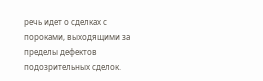речь идет о сделках с пороками, выходящими за пределы дефектов подозрительных сделок.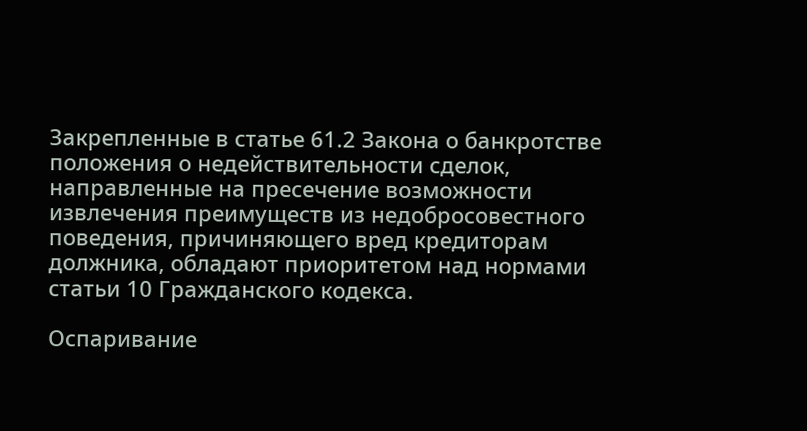Закрепленные в статье 61.2 Закона о банкротстве положения о недействительности сделок, направленные на пресечение возможности извлечения преимуществ из недобросовестного поведения, причиняющего вред кредиторам должника, обладают приоритетом над нормами статьи 10 Гражданского кодекса.

Оспаривание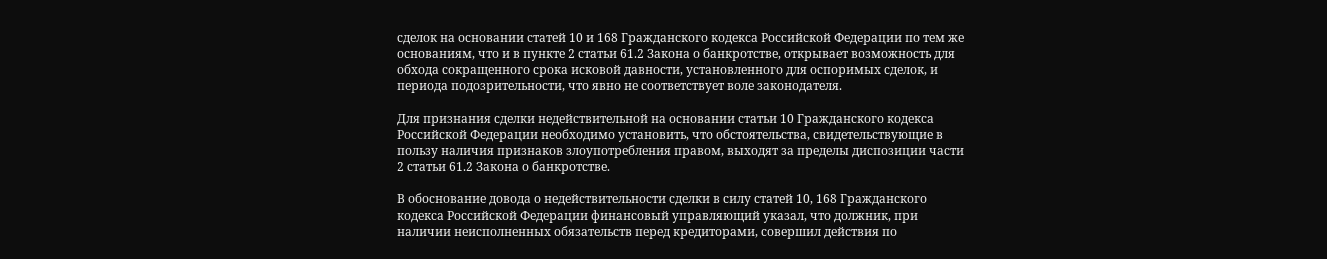сделок на основании статей 10 и 168 Гражданского кодекса Российской Федерации по тем же основаниям, что и в пункте 2 статьи 61.2 Закона о банкротстве, открывает возможность для обхода сокращенного срока исковой давности, установленного для оспоримых сделок, и периода подозрительности, что явно не соответствует воле законодателя.

Для признания сделки недействительной на основании статьи 10 Гражданского кодекса Российской Федерации необходимо установить, что обстоятельства, свидетельствующие в пользу наличия признаков злоупотребления правом, выходят за пределы диспозиции части 2 статьи 61.2 Закона о банкротстве.

В обоснование довода о недействительности сделки в силу статей 10, 168 Гражданского кодекса Российской Федерации финансовый управляющий указал, что должник, при наличии неисполненных обязательств перед кредиторами, совершил действия по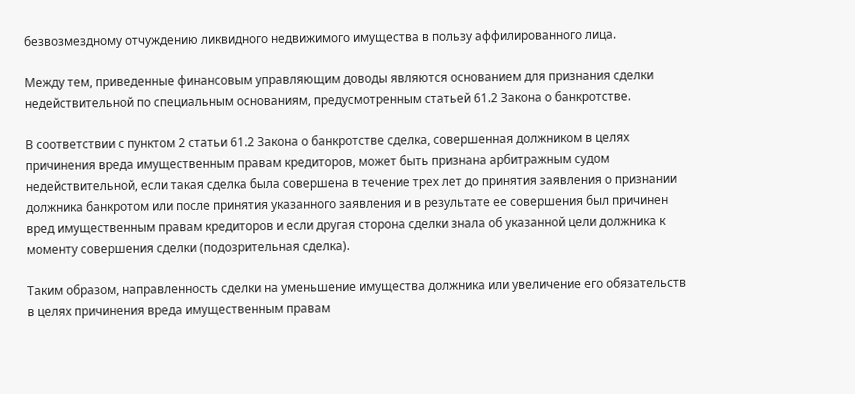безвозмездному отчуждению ликвидного недвижимого имущества в пользу аффилированного лица.

Между тем, приведенные финансовым управляющим доводы являются основанием для признания сделки недействительной по специальным основаниям, предусмотренным статьей 61.2 Закона о банкротстве.

В соответствии с пунктом 2 статьи 61.2 Закона о банкротстве сделка, совершенная должником в целях причинения вреда имущественным правам кредиторов, может быть признана арбитражным судом недействительной, если такая сделка была совершена в течение трех лет до принятия заявления о признании должника банкротом или после принятия указанного заявления и в результате ее совершения был причинен вред имущественным правам кредиторов и если другая сторона сделки знала об указанной цели должника к моменту совершения сделки (подозрительная сделка).

Таким образом, направленность сделки на уменьшение имущества должника или увеличение его обязательств в целях причинения вреда имущественным правам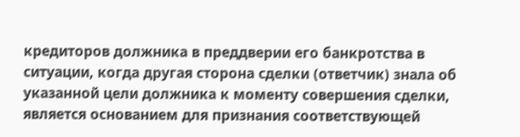кредиторов должника в преддверии его банкротства в ситуации, когда другая сторона сделки (ответчик) знала об указанной цели должника к моменту совершения сделки, является основанием для признания соответствующей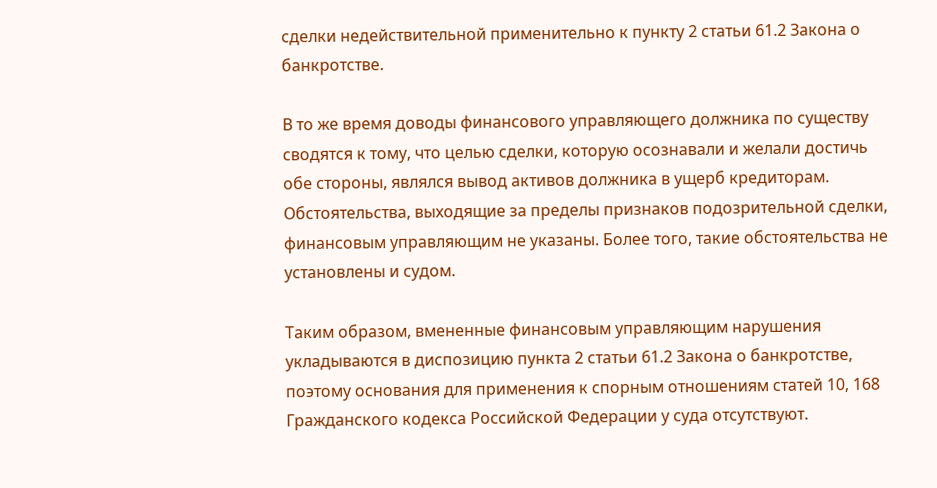сделки недействительной применительно к пункту 2 статьи 61.2 Закона о банкротстве.

В то же время доводы финансового управляющего должника по существу сводятся к тому, что целью сделки, которую осознавали и желали достичь обе стороны, являлся вывод активов должника в ущерб кредиторам. Обстоятельства, выходящие за пределы признаков подозрительной сделки, финансовым управляющим не указаны. Более того, такие обстоятельства не установлены и судом.

Таким образом, вмененные финансовым управляющим нарушения укладываются в диспозицию пункта 2 статьи 61.2 Закона о банкротстве, поэтому основания для применения к спорным отношениям статей 10, 168 Гражданского кодекса Российской Федерации у суда отсутствуют.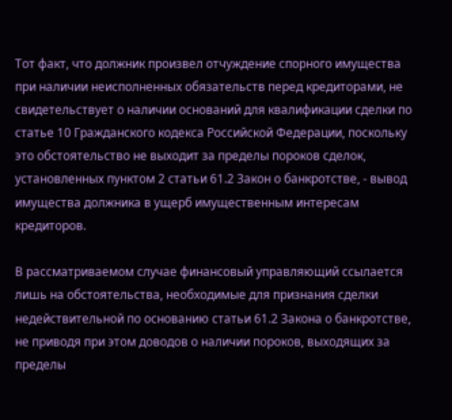Тот факт, что должник произвел отчуждение спорного имущества при наличии неисполненных обязательств перед кредиторами, не свидетельствует о наличии оснований для квалификации сделки по статье 10 Гражданского кодекса Российской Федерации, поскольку это обстоятельство не выходит за пределы пороков сделок, установленных пунктом 2 статьи 61.2 Закон о банкротстве, - вывод имущества должника в ущерб имущественным интересам кредиторов.

В рассматриваемом случае финансовый управляющий ссылается лишь на обстоятельства, необходимые для признания сделки недействительной по основанию статьи 61.2 Закона о банкротстве, не приводя при этом доводов о наличии пороков, выходящих за пределы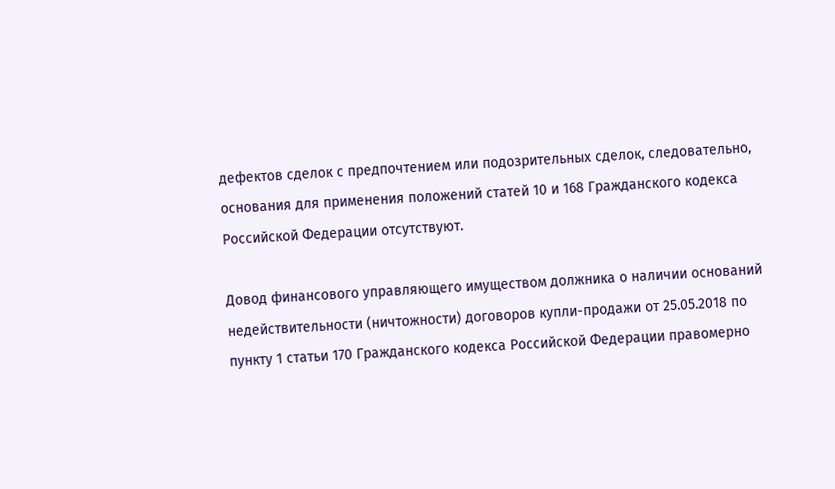дефектов сделок с предпочтением или подозрительных сделок, следовательно, основания для применения положений статей 10 и 168 Гражданского кодекса Российской Федерации отсутствуют.

Довод финансового управляющего имуществом должника о наличии оснований недействительности (ничтожности) договоров купли-продажи от 25.05.2018 по пункту 1 статьи 170 Гражданского кодекса Российской Федерации правомерно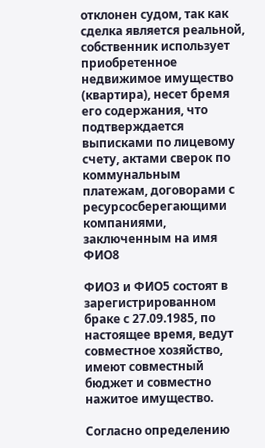отклонен судом, так как сделка является реальной, собственник использует приобретенное недвижимое имущество (квартира), несет бремя его содержания, что подтверждается выписками по лицевому счету, актами сверок по коммунальным платежам, договорами с ресурсосберегающими компаниями, заключенным на имя ФИО8

ФИО3 и ФИО5 состоят в зарегистрированном браке с 27.09.1985, по настоящее время, ведут совместное хозяйство, имеют совместный бюджет и совместно нажитое имущество.

Согласно определению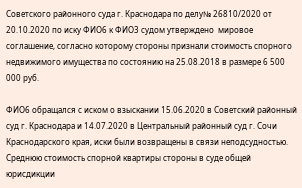Советского районного суда г. Краснодара по делу№ 26810/2020 от 20.10.2020 по иску ФИО6 к ФИО3 судом утверждено  мировое соглашение, согласно которому стороны признали стоимость спорного недвижимого имущества по состоянию на 25.08.2018 в размере 6 500 000 руб.

ФИО6 обращался с иском о взыскании 15.06.2020 в Советский районный суд г. Краснодара и 14.07.2020 в Центральный районный суд г. Сочи Краснодарского края, иски были возвращены в связи неподсудностью. Среднюю стоимость спорной квартиры стороны в суде общей юрисдикции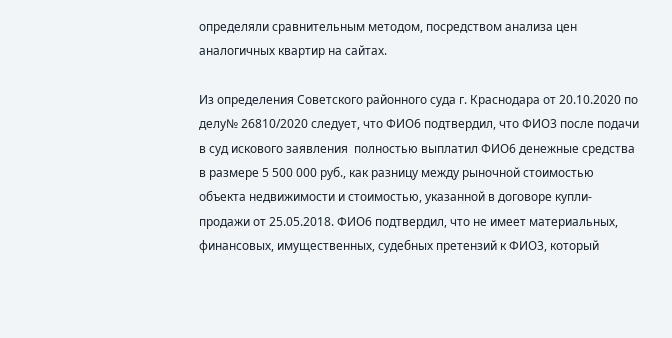определяли сравнительным методом, посредством анализа цен аналогичных квартир на сайтах.

Из определения Советского районного суда г. Краснодара от 20.10.2020 по делу№ 26810/2020 следует, что ФИО6 подтвердил, что ФИО3 после подачи в суд искового заявления  полностью выплатил ФИО6 денежные средства в размере 5 500 000 руб., как разницу между рыночной стоимостью объекта недвижимости и стоимостью, указанной в договоре купли-продажи от 25.05.2018. ФИО6 подтвердил, что не имеет материальных, финансовых, имущественных, судебных претензий к ФИО3, который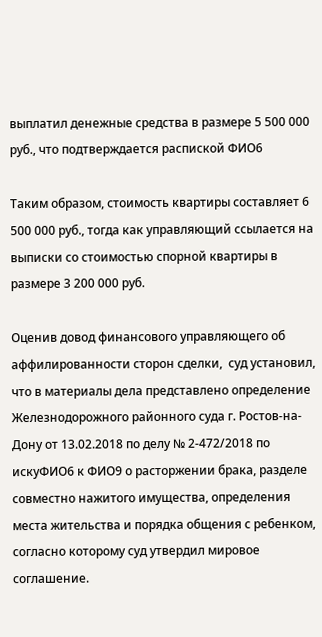выплатил денежные средства в размере 5 500 000 руб., что подтверждается распиской ФИО6

Таким образом, стоимость квартиры составляет 6 500 000 руб., тогда как управляющий ссылается на выписки со стоимостью спорной квартиры в размере 3 200 000 руб.

Оценив довод финансового управляющего об аффилированности сторон сделки,  суд установил, что в материалы дела представлено определение Железнодорожного районного суда г. Ростов-на-Дону от 13.02.2018 по делу № 2-472/2018 по искуФИО6 к ФИО9 о расторжении брака, разделе совместно нажитого имущества, определения места жительства и порядка общения с ребенком, согласно которому суд утвердил мировое соглашение.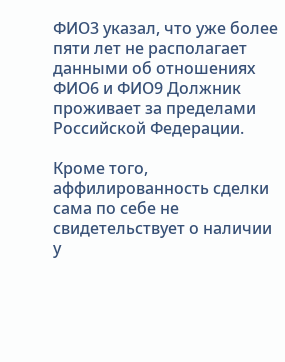ФИО3 указал, что уже более пяти лет не располагает данными об отношениях ФИО6 и ФИО9 Должник проживает за пределами Российской Федерации.

Кроме того, аффилированность сделки сама по себе не свидетельствует о наличии у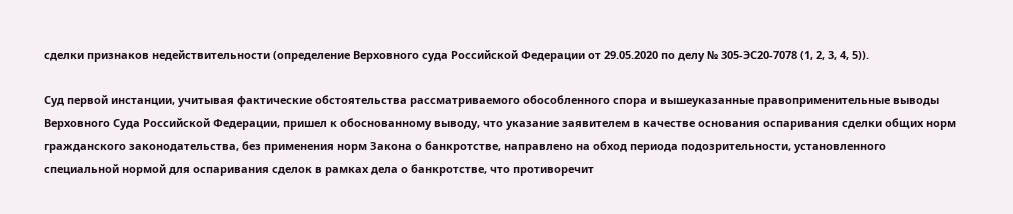сделки признаков недействительности (определение Верховного суда Российской Федерации от 29.05.2020 по делу № 305-ЭС20-7078 (1, 2, 3, 4, 5)).

Суд первой инстанции, учитывая фактические обстоятельства рассматриваемого обособленного спора и вышеуказанные правоприменительные выводы Верховного Суда Российской Федерации, пришел к обоснованному выводу, что указание заявителем в качестве основания оспаривания сделки общих норм гражданского законодательства, без применения норм Закона о банкротстве, направлено на обход периода подозрительности, установленного специальной нормой для оспаривания сделок в рамках дела о банкротстве, что противоречит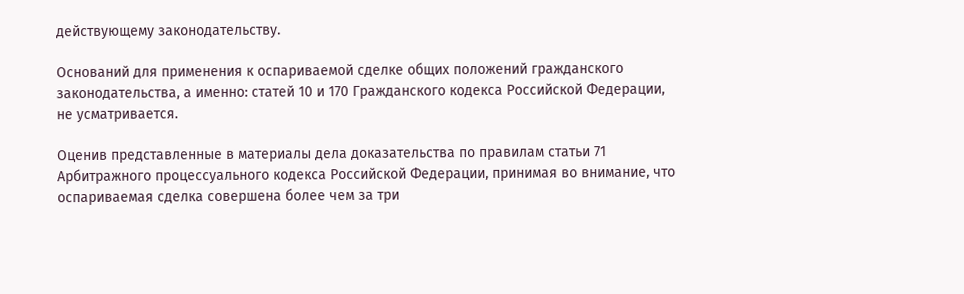действующему законодательству.

Оснований для применения к оспариваемой сделке общих положений гражданского законодательства, а именно: статей 10 и 170 Гражданского кодекса Российской Федерации, не усматривается.

Оценив представленные в материалы дела доказательства по правилам статьи 71 Арбитражного процессуального кодекса Российской Федерации, принимая во внимание, что оспариваемая сделка совершена более чем за три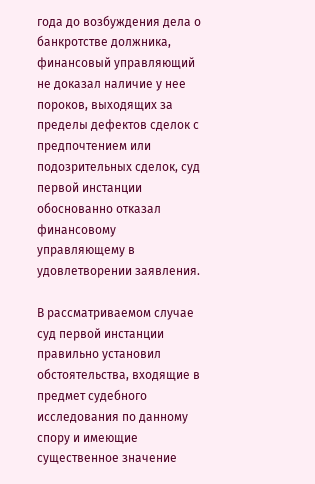года до возбуждения дела о банкротстве должника, финансовый управляющий не доказал наличие у нее пороков, выходящих за пределы дефектов сделок с предпочтением или подозрительных сделок, суд первой инстанции обоснованно отказал финансовому управляющему в удовлетворении заявления.

В рассматриваемом случае суд первой инстанции правильно установил обстоятельства, входящие в предмет судебного исследования по данному спору и имеющие существенное значение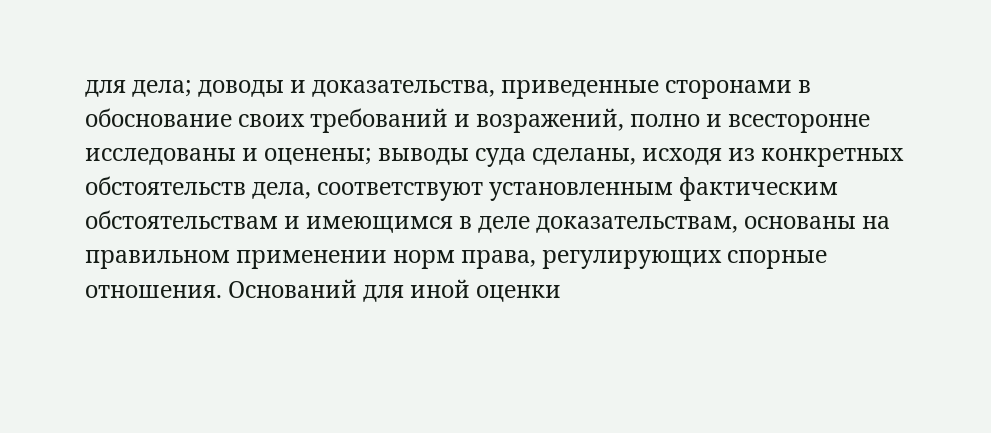для дела; доводы и доказательства, приведенные сторонами в обоснование своих требований и возражений, полно и всесторонне исследованы и оценены; выводы суда сделаны, исходя из конкретных обстоятельств дела, соответствуют установленным фактическим обстоятельствам и имеющимся в деле доказательствам, основаны на правильном применении норм права, регулирующих спорные отношения. Оснований для иной оценки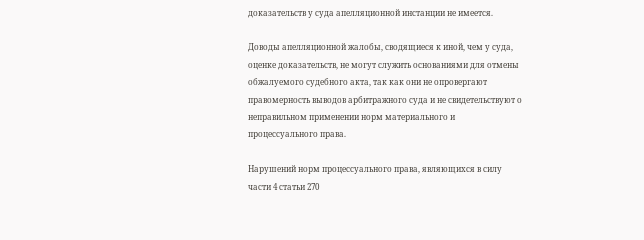доказательств у суда апелляционной инстанции не имеется.

Доводы апелляционной жалобы, сводящиеся к иной, чем у суда, оценке доказательств, не могут служить основаниями для отмены обжалуемого судебного акта, так как они не опровергают правомерность выводов арбитражного суда и не свидетельствуют о неправильном применении норм материального и процессуального права.

Нарушений норм процессуального права, являющихся в силу части 4 статьи 270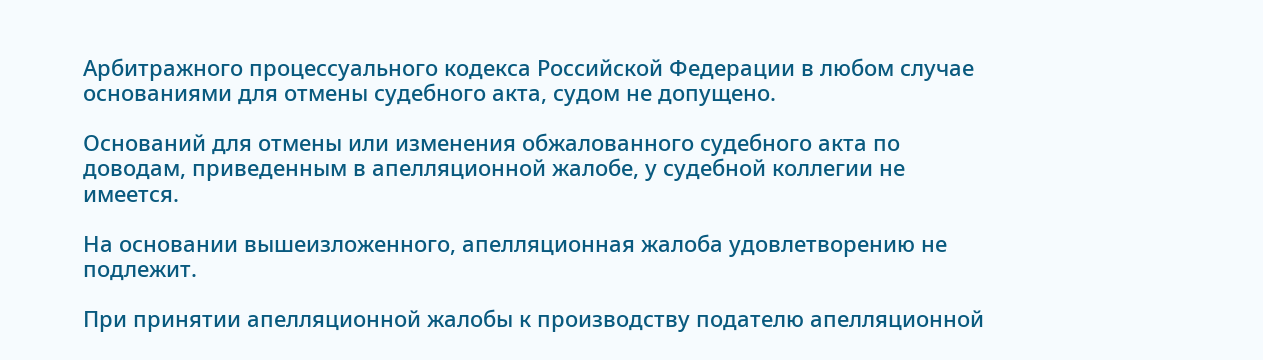Арбитражного процессуального кодекса Российской Федерации в любом случае основаниями для отмены судебного акта, судом не допущено.

Оснований для отмены или изменения обжалованного судебного акта по доводам, приведенным в апелляционной жалобе, у судебной коллегии не имеется.

На основании вышеизложенного, апелляционная жалоба удовлетворению не подлежит.

При принятии апелляционной жалобы к производству подателю апелляционной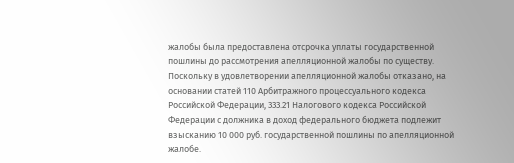жалобы была предоставлена отсрочка уплаты государственной пошлины до рассмотрения апелляционной жалобы по существу. Поскольку в удовлетворении апелляционной жалобы отказано, на основании статей 110 Арбитражного процессуального кодекса Российской Федерации, 333.21 Налогового кодекса Российской Федерации с должника в доход федерального бюджета подлежит взысканию 10 000 руб. государственной пошлины по апелляционной жалобе.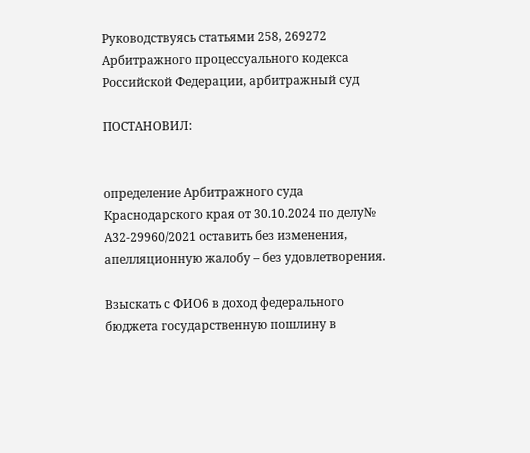Руководствуясь статьями 258, 269272 Арбитражного процессуального кодекса Российской Федерации, арбитражный суд

ПОСТАНОВИЛ:


определение Арбитражного суда Краснодарского края от 30.10.2024 по делу№ А32-29960/2021 оставить без изменения, апелляционную жалобу – без удовлетворения.

Взыскать с ФИО6 в доход федерального бюджета государственную пошлину в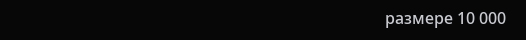размере 10 000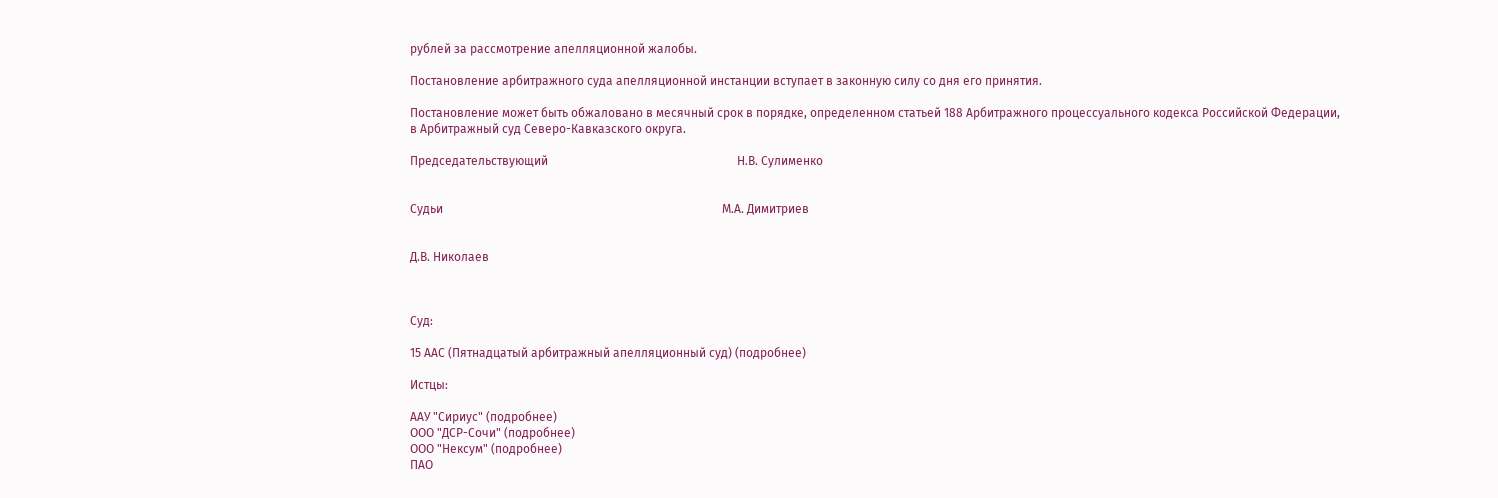рублей за рассмотрение апелляционной жалобы.

Постановление арбитражного суда апелляционной инстанции вступает в законную силу со дня его принятия.

Постановление может быть обжаловано в месячный срок в порядке, определенном статьей 188 Арбитражного процессуального кодекса Российской Федерации, в Арбитражный суд Северо-Кавказского округа.

Председательствующий                                                               Н.В. Сулименко


Судьи                                                                                             М.А. Димитриев


Д.В. Николаев



Суд:

15 ААС (Пятнадцатый арбитражный апелляционный суд) (подробнее)

Истцы:

ААУ "Сириус" (подробнее)
ООО "ДСР-Сочи" (подробнее)
ООО "Нексум" (подробнее)
ПАО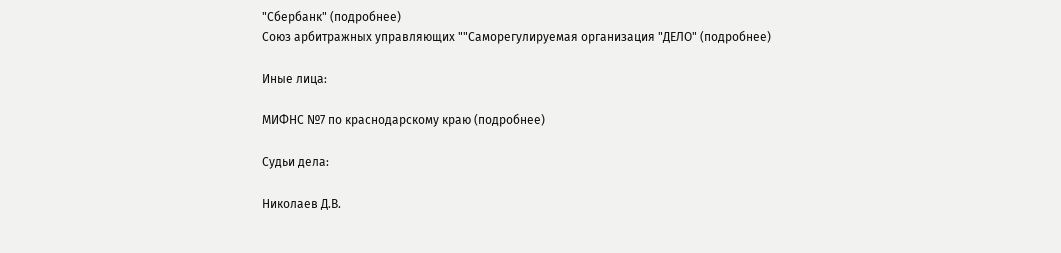"Сбербанк" (подробнее)
Союз арбитражных управляющих ""Саморегулируемая организация "ДЕЛО" (подробнее)

Иные лица:

МИФНС №7 по краснодарскому краю (подробнее)

Судьи дела:

Николаев Д.В.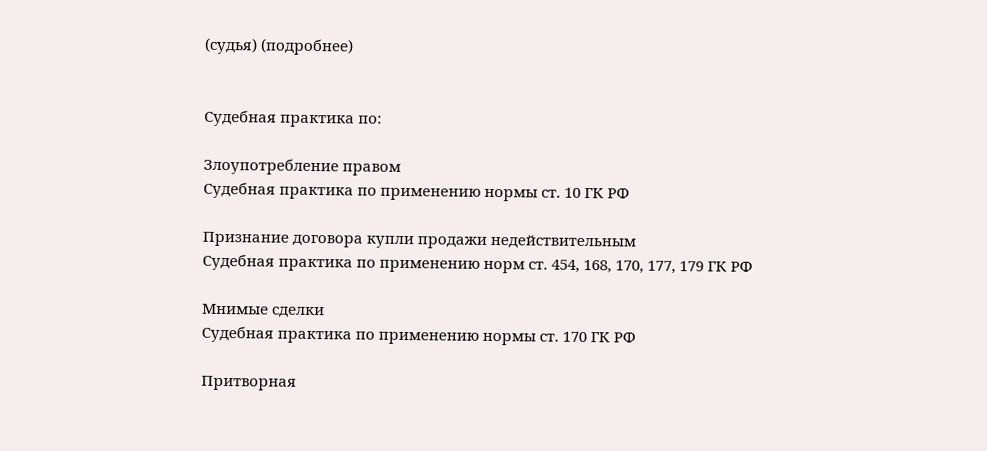(судья) (подробнее)


Судебная практика по:

Злоупотребление правом
Судебная практика по применению нормы ст. 10 ГК РФ

Признание договора купли продажи недействительным
Судебная практика по применению норм ст. 454, 168, 170, 177, 179 ГК РФ

Мнимые сделки
Судебная практика по применению нормы ст. 170 ГК РФ

Притворная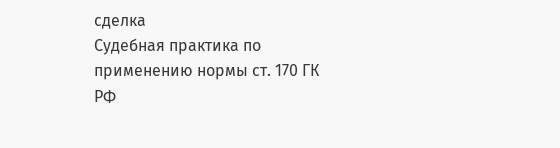сделка
Судебная практика по применению нормы ст. 170 ГК РФ